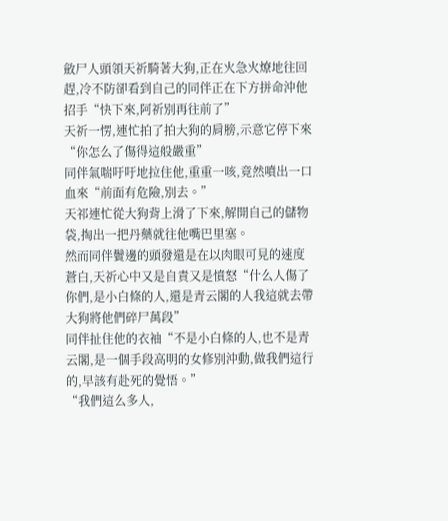斂尸人頭領天祈騎著大狗,正在火急火燎地往回趕,冷不防卻看到自己的同伴正在下方拼命沖他招手“快下來,阿祈別再往前了”
天祈一愣,連忙拍了拍大狗的肩膀,示意它停下來“你怎么了傷得這般嚴重”
同伴氣喘吁吁地拉住他,重重一咳,竟然噴出一口血來“前面有危險,別去。”
天祁連忙從大狗背上滑了下來,解開自己的儲物袋,掏出一把丹藥就往他嘴巴里塞。
然而同伴鬢邊的頭發還是在以肉眼可見的速度蒼白,天祈心中又是自責又是憤怒“什么人傷了你們,是小白條的人,還是青云閣的人我這就去帶大狗將他們碎尸萬段”
同伴扯住他的衣袖“不是小白條的人,也不是青云閣,是一個手段高明的女修別沖動,做我們這行的,早該有赴死的覺悟。”
“我們這么多人,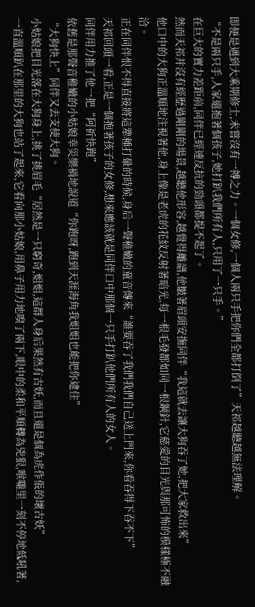即便是遇到大乘期修士,未嘗沒有一搏之力。一個女修,一個人兩只手把你們全都打倒了”天祁越聽越無法理解。
“不是兩只手,人家還抱著個孩子,她打趴我們所有人,只用了一只手。”
在巨大的實力差距前,同伴已經連反抗的勁頭都提不起了。
然而天祁并沒有經歷過剛剛的場景,越聽他形容,越覺得離譜,他皺著眉頭安撫同伴“我這就去讓大狗吞了她,把大家救出來”
他口中的大狗正溫順地注視著他,身上像是老虎的花紋反射著暗光,每一根毛發都如同一根鋼針,它慈愛的目光與那可怖的模樣極不融洽。
正在同伴恨不得直接將這犟種打暈的時候,身后一聲稚嫩的童音傳來“誰要吞了我們我們自己送上門來,你看吞得下吞不下”
天祁回頭一看,正是一個抱著孩子的女修,想來應該就是同伴口中那個一只手打趴他們所有人的女人。
同伴用力推了他一把“阿祈快跑”
依舊是那聲音稚嫩的小姑娘幸災樂禍地說道“你跑呀,跑到天涯海角我姐姐也能把你逮住”
“大狗快上”同伴又去支使大狗。
小姑娘把目光落在大狗身上,挑了挑眉毛“居然是一只窮奇,姐姐,這群人身后果然有古妖,而且還是個為虎作倀的壞古妖”
一直溫順趴在那里的大狗也站了起來,它看向那小姑娘,用鼻子用力地嗅了兩下,眼中的柔和平順轉為兇狠,喉嚨里一刻不停地低吼著,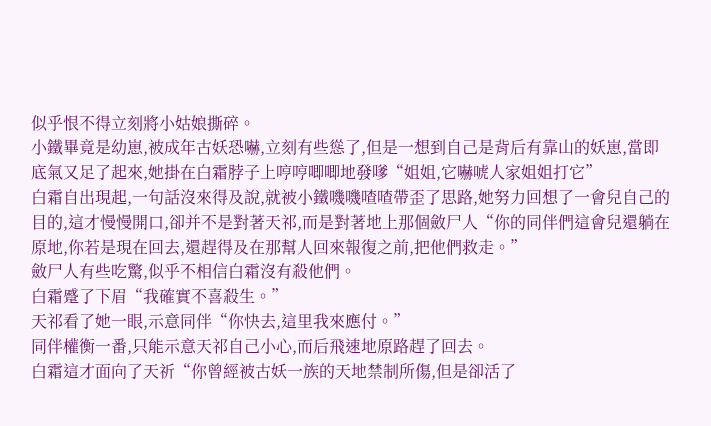似乎恨不得立刻將小姑娘撕碎。
小鐵畢竟是幼崽,被成年古妖恐嚇,立刻有些慫了,但是一想到自己是背后有靠山的妖崽,當即底氣又足了起來,她掛在白霜脖子上哼哼唧唧地發嗲“姐姐,它嚇唬人家姐姐打它”
白霜自出現起,一句話沒來得及說,就被小鐵嘰嘰喳喳帶歪了思路,她努力回想了一會兒自己的目的,這才慢慢開口,卻并不是對著天祁,而是對著地上那個斂尸人“你的同伴們這會兒還躺在原地,你若是現在回去,還趕得及在那幫人回來報復之前,把他們救走。”
斂尸人有些吃驚,似乎不相信白霜沒有殺他們。
白霜蹙了下眉“我確實不喜殺生。”
天祁看了她一眼,示意同伴“你快去,這里我來應付。”
同伴權衡一番,只能示意天祁自己小心,而后飛速地原路趕了回去。
白霜這才面向了天祈“你曾經被古妖一族的天地禁制所傷,但是卻活了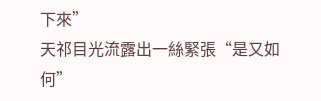下來”
天祁目光流露出一絲緊張“是又如何”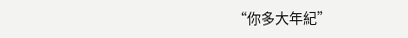“你多大年紀”